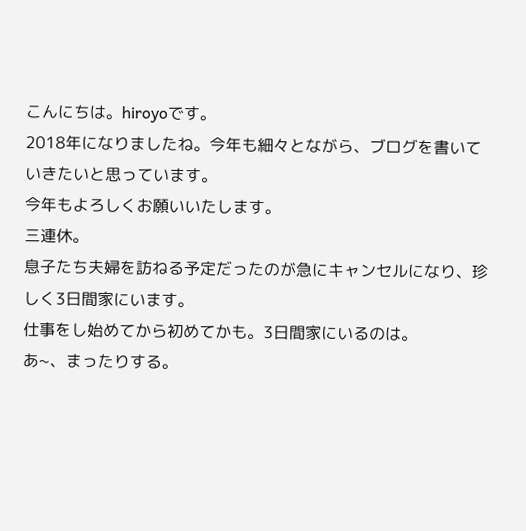こんにちは。hiroyoです。
2018年になりましたね。今年も細々とながら、ブログを書いていきたいと思っています。
今年もよろしくお願いいたします。
三連休。
息子たち夫婦を訪ねる予定だったのが急にキャンセルになり、珍しく3日間家にいます。
仕事をし始めてから初めてかも。3日間家にいるのは。
あ~、まったりする。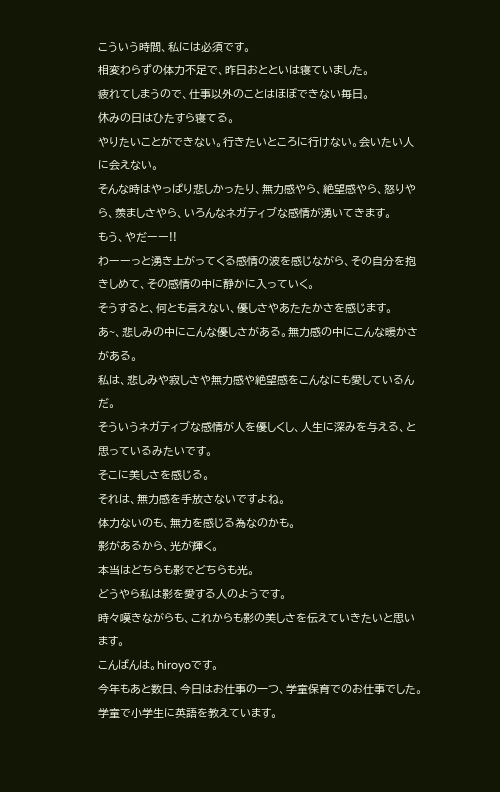こういう時間、私には必須です。
相変わらずの体力不足で、昨日おとといは寝ていました。
疲れてしまうので、仕事以外のことはほぼできない毎日。
休みの日はひたすら寝てる。
やりたいことができない。行きたいところに行けない。会いたい人に会えない。
そんな時はやっぱり悲しかったり、無力感やら、絶望感やら、怒りやら、羨ましさやら、いろんなネガティブな感情が湧いてきます。
もう、やだーー!!
わーーっと湧き上がってくる感情の波を感じながら、その自分を抱きしめて、その感情の中に静かに入っていく。
そうすると、何とも言えない、優しさやあたたかさを感じます。
あ~、悲しみの中にこんな優しさがある。無力感の中にこんな暖かさがある。
私は、悲しみや寂しさや無力感や絶望感をこんなにも愛しているんだ。
そういうネガティブな感情が人を優しくし、人生に深みを与える、と思っているみたいです。
そこに美しさを感じる。
それは、無力感を手放さないですよね。
体力ないのも、無力を感じる為なのかも。
影があるから、光が輝く。
本当はどちらも影でどちらも光。
どうやら私は影を愛する人のようです。
時々嘆きながらも、これからも影の美しさを伝えていきたいと思います。
こんばんは。hiroyoです。
今年もあと数日、今日はお仕事の一つ、学童保育でのお仕事でした。
学童で小学生に英語を教えています。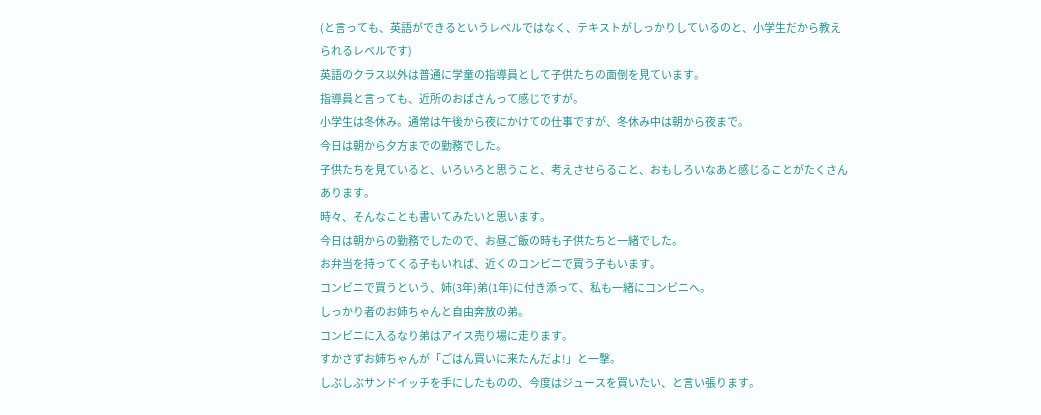(と言っても、英語ができるというレベルではなく、テキストがしっかりしているのと、小学生だから教えられるレベルです)
英語のクラス以外は普通に学童の指導員として子供たちの面倒を見ています。
指導員と言っても、近所のおぱさんって感じですが。
小学生は冬休み。通常は午後から夜にかけての仕事ですが、冬休み中は朝から夜まで。
今日は朝から夕方までの勤務でした。
子供たちを見ていると、いろいろと思うこと、考えさせらること、おもしろいなあと感じることがたくさんあります。
時々、そんなことも書いてみたいと思います。
今日は朝からの勤務でしたので、お昼ご飯の時も子供たちと一緒でした。
お弁当を持ってくる子もいれば、近くのコンビニで買う子もいます。
コンビニで買うという、姉(3年)弟(1年)に付き添って、私も一緒にコンビニへ。
しっかり者のお姉ちゃんと自由奔放の弟。
コンビニに入るなり弟はアイス売り場に走ります。
すかさずお姉ちゃんが「ごはん買いに来たんだよ!」と一撃。
しぶしぶサンドイッチを手にしたものの、今度はジュースを買いたい、と言い張ります。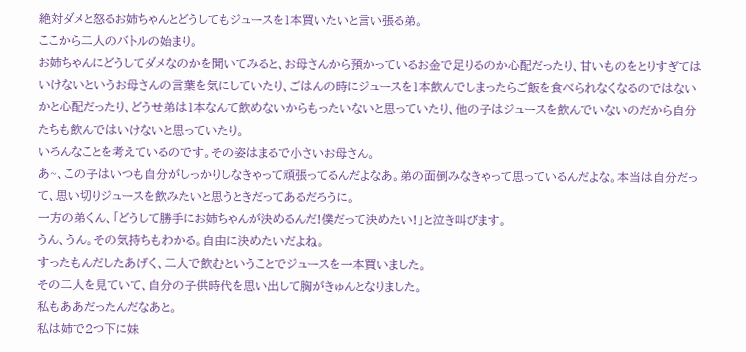絶対ダメと怒るお姉ちゃんとどうしてもジュースを1本買いたいと言い張る弟。
ここから二人のバトルの始まり。
お姉ちゃんにどうしてダメなのかを聞いてみると、お母さんから預かっているお金で足りるのか心配だったり、甘いものをとりすぎてはいけないというお母さんの言葉を気にしていたり、ごはんの時にジュースを1本飲んでしまったらご飯を食べられなくなるのではないかと心配だったり、どうせ弟は1本なんて飲めないからもったいないと思っていたり、他の子はジュースを飲んでいないのだから自分たちも飲んではいけないと思っていたり。
いろんなことを考えているのです。その姿はまるで小さいお母さん。
あ~、この子はいつも自分がしっかりしなきゃって頑張ってるんだよなあ。弟の面倒みなきゃって思っているんだよな。本当は自分だって、思い切りジュースを飲みたいと思うときだってあるだろうに。
一方の弟くん、「どうして勝手にお姉ちゃんが決めるんだ!僕だって決めたい!」と泣き叫びます。
うん、うん。その気持ちもわかる。自由に決めたいだよね。
すったもんだしたあげく、二人で飲むということでジュースを一本買いました。
その二人を見ていて、自分の子供時代を思い出して胸がきゅんとなりました。
私もああだったんだなあと。
私は姉で2つ下に妹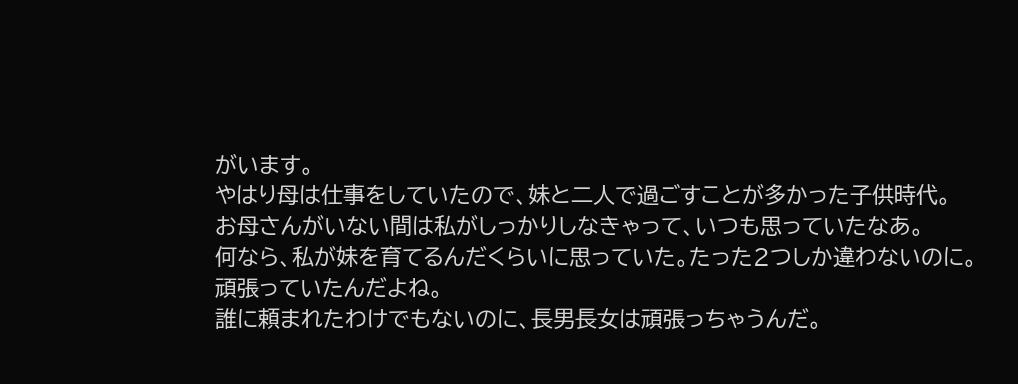がいます。
やはり母は仕事をしていたので、妹と二人で過ごすことが多かった子供時代。
お母さんがいない間は私がしっかりしなきゃって、いつも思っていたなあ。
何なら、私が妹を育てるんだくらいに思っていた。たった2つしか違わないのに。
頑張っていたんだよね。
誰に頼まれたわけでもないのに、長男長女は頑張っちゃうんだ。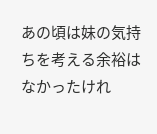あの頃は妹の気持ちを考える余裕はなかったけれ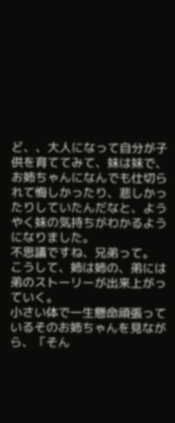ど、、大人になって自分が子供を育ててみて、妹は妹で、お姉ちゃんになんでも仕切られて悔しかったり、悲しかったりしていたんだなと、ようやく妹の気持ちがわかるようになりました。
不思議ですね、兄弟って。
こうして、姉は姉の、弟には弟のストーリーが出来上がっていく。
小さい体で一生懸命頑張っているそのお姉ちゃんを見ながら、「そん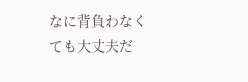なに背負わなくても大丈夫だ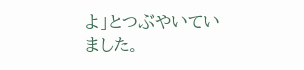よ」とつぶやいていました。